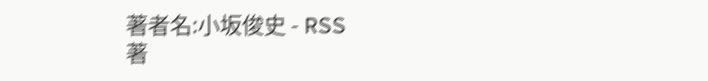著者名:小坂俊史 - RSS
著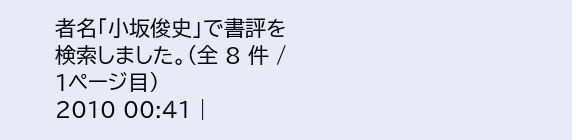者名「小坂俊史」で書評を検索しました。(全 8 件 / 1ページ目)
2010 00:41 |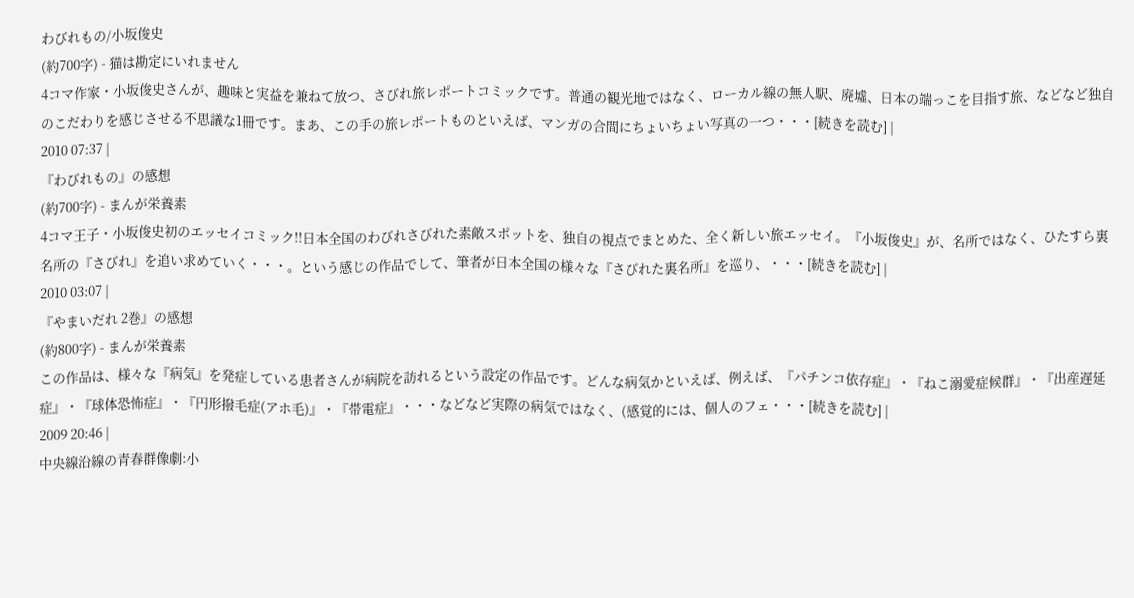わびれもの/小坂俊史
(約700字) - 猫は勘定にいれません
4コマ作家・小坂俊史さんが、趣味と実益を兼ねて放つ、さびれ旅レポートコミックです。普通の観光地ではなく、ローカル線の無人駅、廃墟、日本の端っこを目指す旅、などなど独自のこだわりを感じさせる不思議な1冊です。まあ、この手の旅レポートものといえば、マンガの合間にちょいちょい写真の一つ・・・[続きを読む] |
2010 07:37 |
『わびれもの』の感想
(約700字) - まんが栄養素
4コマ王子・小坂俊史初のエッセイコミック!!日本全国のわびれさびれた素敵スポットを、独自の視点でまとめた、全く新しい旅エッセイ。『小坂俊史』が、名所ではなく、ひたすら裏名所の『さびれ』を追い求めていく・・・。という感じの作品でして、筆者が日本全国の様々な『さびれた裏名所』を巡り、・・・[続きを読む] |
2010 03:07 |
『やまいだれ 2巻』の感想
(約800字) - まんが栄養素
この作品は、様々な『病気』を発症している患者さんが病院を訪れるという設定の作品です。どんな病気かといえば、例えば、『パチンコ依存症』・『ねこ溺愛症候群』・『出産遅延症』・『球体恐怖症』・『円形撥毛症(アホ毛)』・『帯電症』・・・などなど実際の病気ではなく、(感覚的には、個人のフェ・・・[続きを読む] |
2009 20:46 |
中央線沿線の青春群像劇:小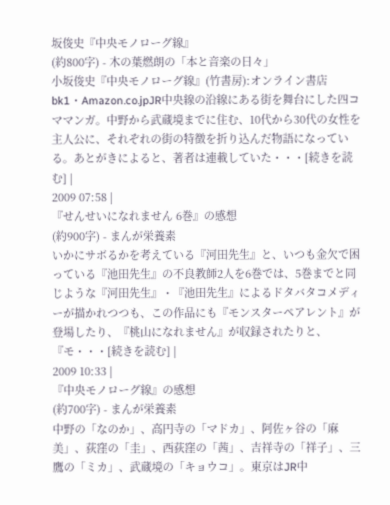坂俊史『中央モノローグ線』
(約800字) - 木の葉燃朗の「本と音楽の日々」
小坂俊史『中央モノローグ線』(竹書房):オンライン書店bk1・Amazon.co.jpJR中央線の沿線にある街を舞台にした四コママンガ。中野から武蔵境までに住む、10代から30代の女性を主人公に、それぞれの街の特徴を折り込んだ物語になっている。あとがきによると、著者は連載していた・・・[続きを読む] |
2009 07:58 |
『せんせいになれません 6巻』の感想
(約900字) - まんが栄養素
いかにサボるかを考えている『河田先生』と、いつも金欠で困っている『池田先生』の不良教師2人を6巻では、5巻までと同じような『河田先生』・『池田先生』によるドタバタコメディーが描かれつつも、この作品にも『モンスターペアレント』が登場したり、『桃山になれません』が収録されたりと、『モ・・・[続きを読む] |
2009 10:33 |
『中央モノローグ線』の感想
(約700字) - まんが栄養素
中野の「なのか」、高円寺の「マドカ」、阿佐ヶ谷の「麻美」、荻窪の「圭」、西荻窪の「茜」、吉祥寺の「祥子」、三鷹の「ミカ」、武蔵境の「キョウコ」。東京はJR中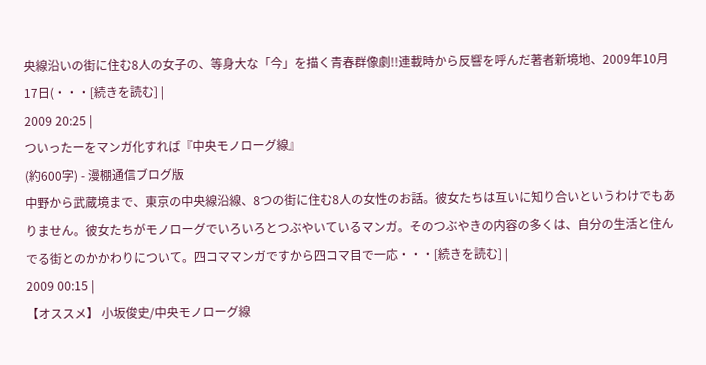央線沿いの街に住む8人の女子の、等身大な「今」を描く青春群像劇!!連載時から反響を呼んだ著者新境地、2009年10月17日(・・・[続きを読む] |
2009 20:25 |
ついったーをマンガ化すれば『中央モノローグ線』
(約600字) - 漫棚通信ブログ版
中野から武蔵境まで、東京の中央線沿線、8つの街に住む8人の女性のお話。彼女たちは互いに知り合いというわけでもありません。彼女たちがモノローグでいろいろとつぶやいているマンガ。そのつぶやきの内容の多くは、自分の生活と住んでる街とのかかわりについて。四コママンガですから四コマ目で一応・・・[続きを読む] |
2009 00:15 |
【オススメ】 小坂俊史/中央モノローグ線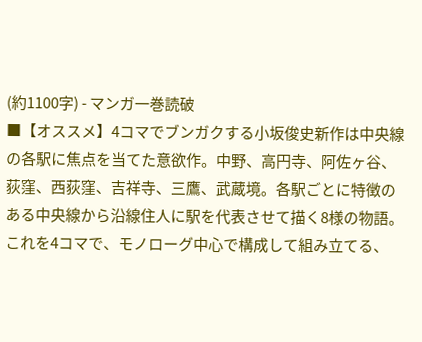(約1100字) - マンガ一巻読破
■【オススメ】4コマでブンガクする小坂俊史新作は中央線の各駅に焦点を当てた意欲作。中野、高円寺、阿佐ヶ谷、荻窪、西荻窪、吉祥寺、三鷹、武蔵境。各駅ごとに特徴のある中央線から沿線住人に駅を代表させて描く8様の物語。これを4コマで、モノローグ中心で構成して組み立てる、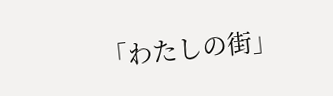「わたしの街」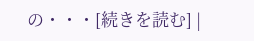の・・・[続きを読む] |